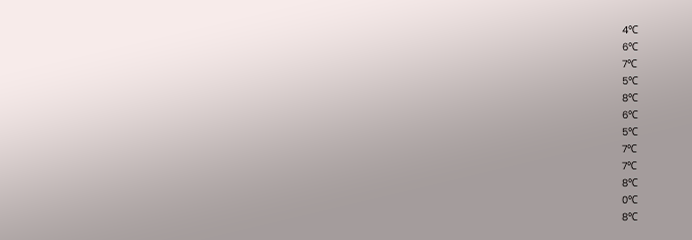4℃
6℃
7℃
5℃
8℃
6℃
5℃
7℃
7℃
8℃
0℃
8℃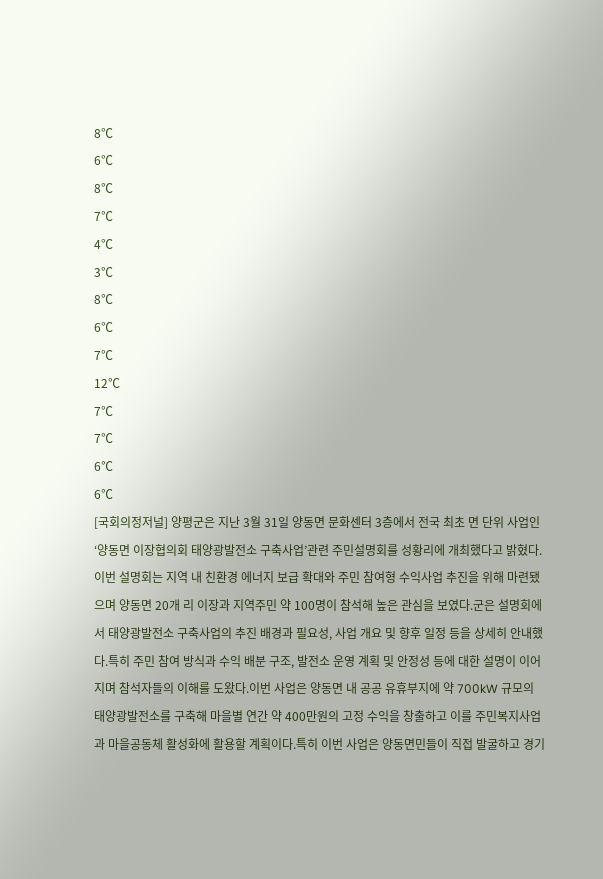8℃
6℃
8℃
7℃
4℃
3℃
8℃
6℃
7℃
12℃
7℃
7℃
6℃
6℃
[국회의정저널] 양평군은 지난 3월 31일 양동면 문화센터 3층에서 전국 최초 면 단위 사업인 ‘양동면 이장협의회 태양광발전소 구축사업’관련 주민설명회를 성황리에 개최했다고 밝혔다.이번 설명회는 지역 내 친환경 에너지 보급 확대와 주민 참여형 수익사업 추진을 위해 마련됐으며 양동면 20개 리 이장과 지역주민 약 100명이 참석해 높은 관심을 보였다.군은 설명회에서 태양광발전소 구축사업의 추진 배경과 필요성, 사업 개요 및 향후 일정 등을 상세히 안내했다.특히 주민 참여 방식과 수익 배분 구조, 발전소 운영 계획 및 안정성 등에 대한 설명이 이어지며 참석자들의 이해를 도왔다.이번 사업은 양동면 내 공공 유휴부지에 약 700kW 규모의 태양광발전소를 구축해 마을별 연간 약 400만원의 고정 수익을 창출하고 이를 주민복지사업과 마을공동체 활성화에 활용할 계획이다.특히 이번 사업은 양동면민들이 직접 발굴하고 경기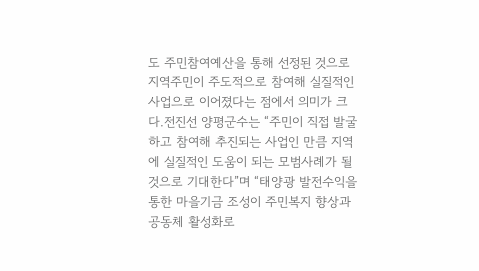도 주민참여예산을 통해 선정된 것으로 지역주민이 주도적으로 참여해 실질적인 사업으로 이어졌다는 점에서 의미가 크다.전진선 양평군수는 “주민이 직접 발굴하고 참여해 추진되는 사업인 만큼 지역에 실질적인 도움이 되는 모범사례가 될 것으로 기대한다”며 “태양광 발전수익을 통한 마을기금 조성이 주민복지 향상과 공동체 활성화로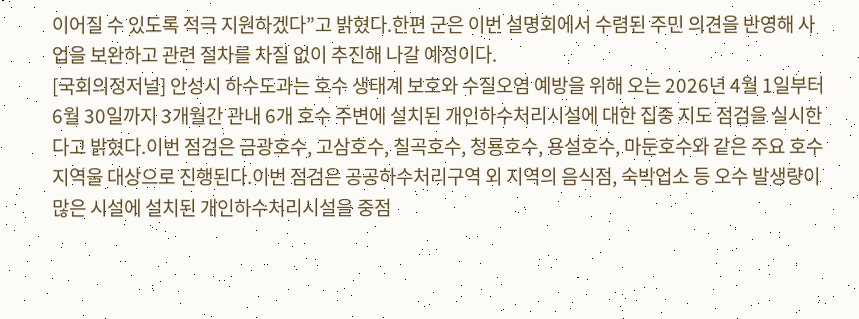이어질 수 있도록 적극 지원하겠다”고 밝혔다.한편 군은 이번 설명회에서 수렴된 주민 의견을 반영해 사업을 보완하고 관련 절차를 차질 없이 추진해 나갈 예정이다.
[국회의정저널] 안성시 하수도과는 호수 생태계 보호와 수질오염 예방을 위해 오는 2026년 4월 1일부터 6월 30일까지 3개월간 관내 6개 호수 주변에 설치된 개인하수처리시설에 대한 집중 지도 점검을 실시한다고 밝혔다.이번 점검은 금광호수, 고삼호수, 칠곡호수, 청룡호수, 용설호수, 마둔호수와 같은 주요 호수 지역을 대상으로 진행된다.이번 점검은 공공하수처리구역 외 지역의 음식점, 숙박업소 등 오수 발생량이 많은 시설에 설치된 개인하수처리시설을 중점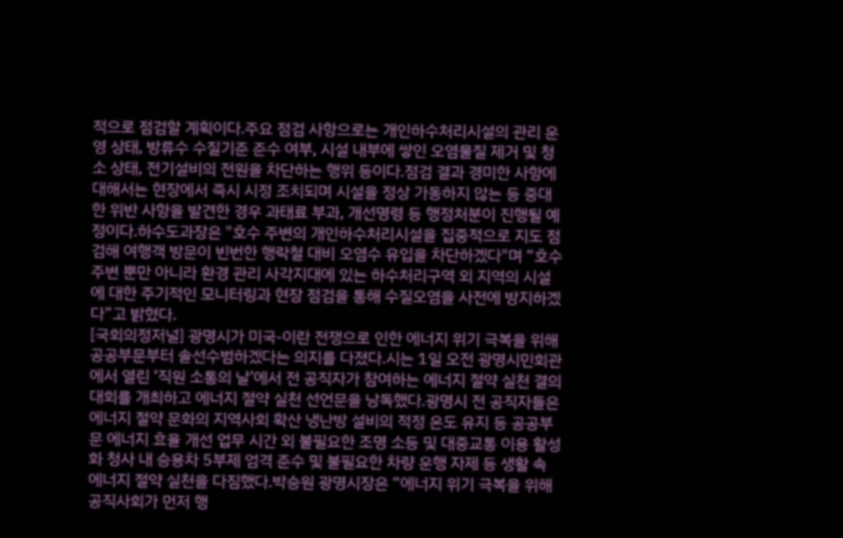적으로 점검할 계획이다.주요 점검 사항으로는 개인하수처리시설의 관리 운영 상태, 방류수 수질기준 준수 여부, 시설 내부에 쌓인 오염물질 제거 및 청소 상태, 전기설비의 전원을 차단하는 행위 등이다.점검 결과 경미한 사항에 대해서는 현장에서 즉시 시정 조치되며 시설을 정상 가동하지 않는 등 중대한 위반 사항을 발견한 경우 과태료 부과, 개선명령 등 행정처분이 진행될 예정이다.하수도과장은 "호수 주변의 개인하수처리시설을 집중적으로 지도 점검해 여행객 방문이 빈번한 행락철 대비 오염수 유입을 차단하겠다"며 “호수 주변 뿐만 아니라 환경 관리 사각지대에 있는 하수처리구역 외 지역의 시설에 대한 주기적인 모니터링과 현장 점검을 통해 수질오염을 사전에 방지하겠다”고 밝혔다.
[국회의정저널] 광명시가 미국-이란 전쟁으로 인한 에너지 위기 극복을 위해 공공부문부터 솔선수범하겠다는 의지를 다졌다.시는 1일 오전 광명시민회관에서 열린 ‘직원 소통의 날’에서 전 공직자가 참여하는 에너지 절약 실천 결의대회를 개최하고 에너지 절약 실천 선언문을 낭독했다.광명시 전 공직자들은 에너지 절약 문화의 지역사회 확산 냉난방 설비의 적정 온도 유지 등 공공부문 에너지 효율 개선 업무 시간 외 불필요한 조명 소등 및 대중교통 이용 활성화 청사 내 승용차 5부제 엄격 준수 및 불필요한 차량 운행 자제 등 생활 속 에너지 절약 실천을 다짐했다.박승원 광명시장은 “에너지 위기 극복을 위해 공직사회가 먼저 행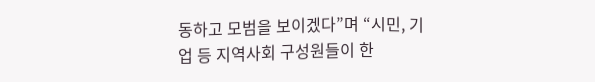동하고 모범을 보이겠다”며 “시민, 기업 등 지역사회 구성원들이 한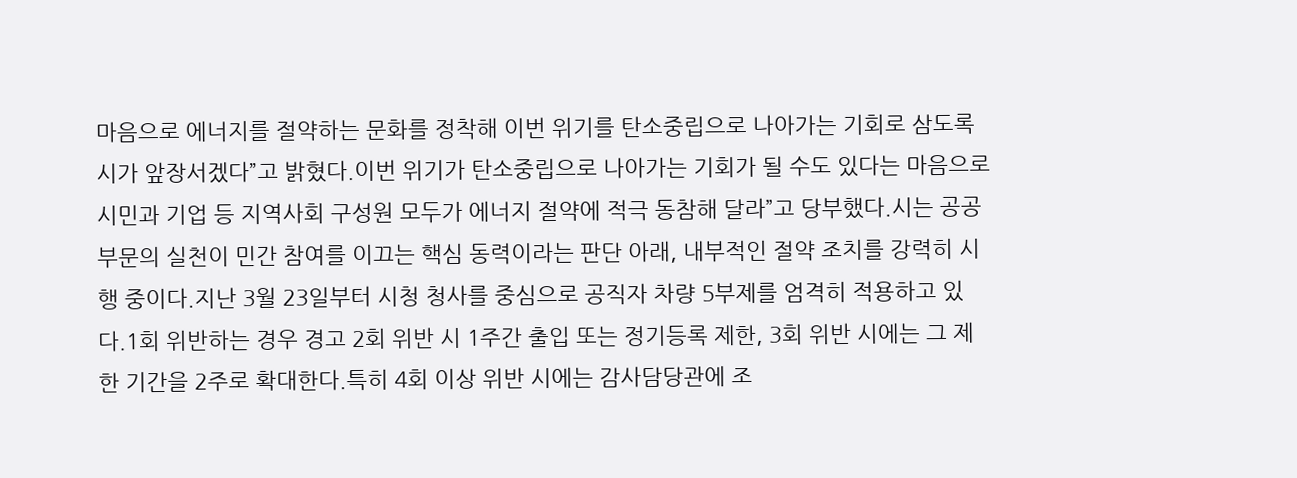마음으로 에너지를 절약하는 문화를 정착해 이번 위기를 탄소중립으로 나아가는 기회로 삼도록 시가 앞장서겠다”고 밝혔다.이번 위기가 탄소중립으로 나아가는 기회가 될 수도 있다는 마음으로 시민과 기업 등 지역사회 구성원 모두가 에너지 절약에 적극 동참해 달라”고 당부했다.시는 공공부문의 실천이 민간 참여를 이끄는 핵심 동력이라는 판단 아래, 내부적인 절약 조치를 강력히 시행 중이다.지난 3월 23일부터 시청 청사를 중심으로 공직자 차량 5부제를 엄격히 적용하고 있다.1회 위반하는 경우 경고 2회 위반 시 1주간 출입 또는 정기등록 제한, 3회 위반 시에는 그 제한 기간을 2주로 확대한다.특히 4회 이상 위반 시에는 감사담당관에 조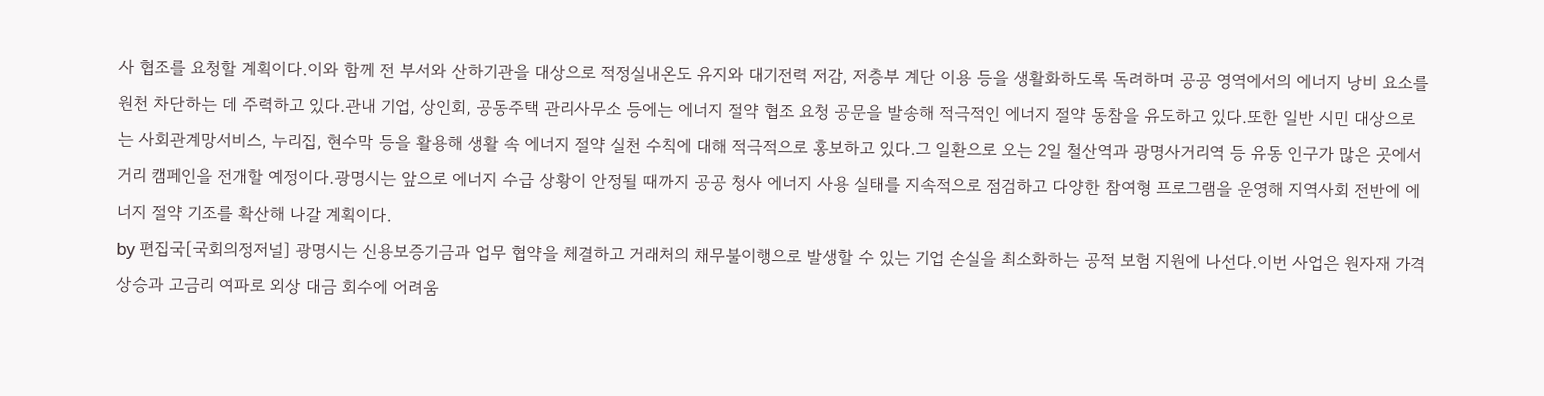사 협조를 요청할 계획이다.이와 함께 전 부서와 산하기관을 대상으로 적정실내온도 유지와 대기전력 저감, 저층부 계단 이용 등을 생활화하도록 독려하며 공공 영역에서의 에너지 낭비 요소를 원천 차단하는 데 주력하고 있다.관내 기업, 상인회, 공동주택 관리사무소 등에는 에너지 절약 협조 요청 공문을 발송해 적극적인 에너지 절약 동참을 유도하고 있다.또한 일반 시민 대상으로는 사회관계망서비스, 누리집, 현수막 등을 활용해 생활 속 에너지 절약 실천 수칙에 대해 적극적으로 홍보하고 있다.그 일환으로 오는 2일 철산역과 광명사거리역 등 유동 인구가 많은 곳에서 거리 캠페인을 전개할 예정이다.광명시는 앞으로 에너지 수급 상황이 안정될 때까지 공공 청사 에너지 사용 실태를 지속적으로 점검하고 다양한 참여형 프로그램을 운영해 지역사회 전반에 에너지 절약 기조를 확산해 나갈 계획이다.
by 편집국[국회의정저널] 광명시는 신용보증기금과 업무 협약을 체결하고 거래처의 채무불이행으로 발생할 수 있는 기업 손실을 최소화하는 공적 보험 지원에 나선다.이번 사업은 원자재 가격 상승과 고금리 여파로 외상 대금 회수에 어려움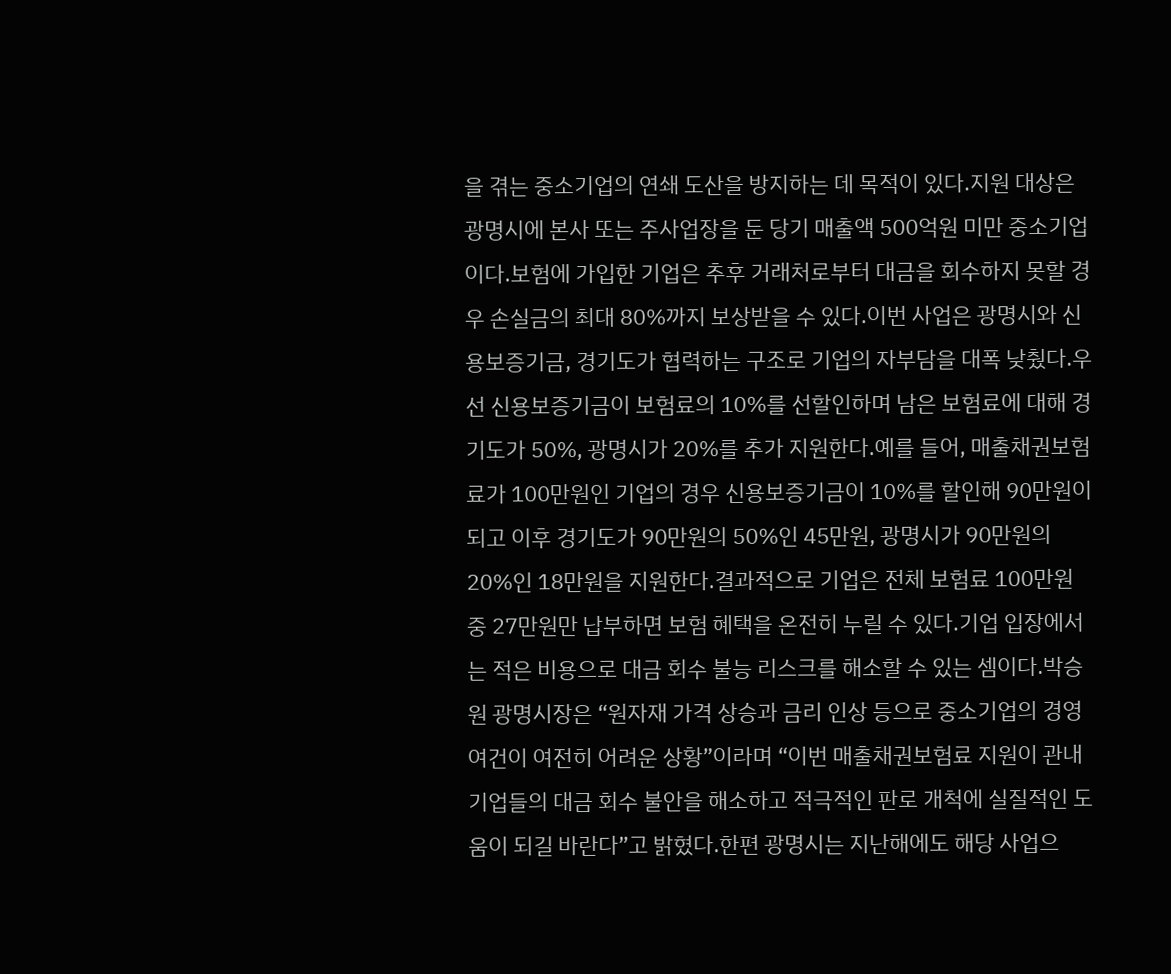을 겪는 중소기업의 연쇄 도산을 방지하는 데 목적이 있다.지원 대상은 광명시에 본사 또는 주사업장을 둔 당기 매출액 500억원 미만 중소기업이다.보험에 가입한 기업은 추후 거래처로부터 대금을 회수하지 못할 경우 손실금의 최대 80%까지 보상받을 수 있다.이번 사업은 광명시와 신용보증기금, 경기도가 협력하는 구조로 기업의 자부담을 대폭 낮췄다.우선 신용보증기금이 보험료의 10%를 선할인하며 남은 보험료에 대해 경기도가 50%, 광명시가 20%를 추가 지원한다.예를 들어, 매출채권보험료가 100만원인 기업의 경우 신용보증기금이 10%를 할인해 90만원이 되고 이후 경기도가 90만원의 50%인 45만원, 광명시가 90만원의 20%인 18만원을 지원한다.결과적으로 기업은 전체 보험료 100만원 중 27만원만 납부하면 보험 혜택을 온전히 누릴 수 있다.기업 입장에서는 적은 비용으로 대금 회수 불능 리스크를 해소할 수 있는 셈이다.박승원 광명시장은 “원자재 가격 상승과 금리 인상 등으로 중소기업의 경영 여건이 여전히 어려운 상황”이라며 “이번 매출채권보험료 지원이 관내 기업들의 대금 회수 불안을 해소하고 적극적인 판로 개척에 실질적인 도움이 되길 바란다”고 밝혔다.한편 광명시는 지난해에도 해당 사업으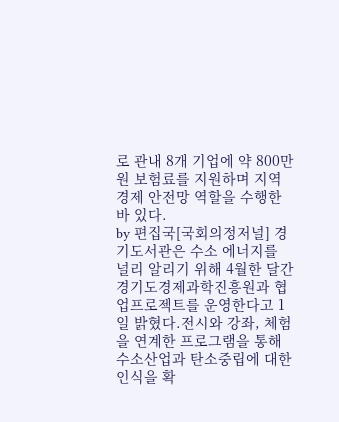로 관내 8개 기업에 약 800만원 보험료를 지원하며 지역 경제 안전망 역할을 수행한 바 있다.
by 편집국[국회의정저널] 경기도서관은 수소 에너지를 널리 알리기 위해 4월한 달간 경기도경제과학진흥원과 협업프로젝트를 운영한다고 1일 밝혔다.전시와 강좌, 체험을 연계한 프로그램을 통해 수소산업과 탄소중립에 대한 인식을 확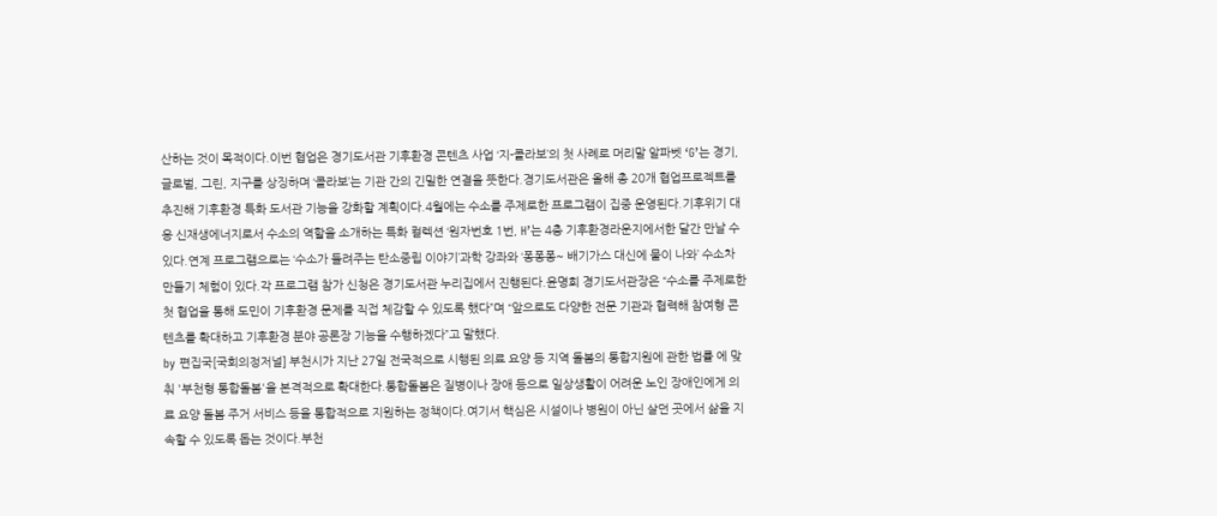산하는 것이 목적이다.이번 협업은 경기도서관 기후환경 콘텐츠 사업 ‘지-콜라보’의 첫 사례로 머리말 알파벳 ‘G’는 경기, 글로벌, 그린, 지구를 상징하며 ‘콜라보’는 기관 간의 긴밀한 연결을 뜻한다.경기도서관은 올해 총 20개 협업프로젝트를 추진해 기후환경 특화 도서관 기능을 강화할 계획이다.4월에는 수소를 주제로한 프로그램이 집중 운영된다.기후위기 대응 신재생에너지로서 수소의 역할을 소개하는 특화 컬렉션 ‘원자번호 1번, H’는 4층 기후환경라운지에서한 달간 만날 수 있다.연계 프로그램으로는 ‘수소가 들려주는 탄소중립 이야기’과학 강좌와 ‘퐁퐁퐁~ 배기가스 대신에 물이 나와’ 수소차 만들기 체험이 있다.각 프로그램 참가 신청은 경기도서관 누리집에서 진행된다.윤명희 경기도서관장은 “수소를 주제로한 첫 협업을 통해 도민이 기후환경 문제를 직접 체감할 수 있도록 했다”며 “앞으로도 다양한 전문 기관과 협력해 참여형 콘텐츠를 확대하고 기후환경 분야 공론장 기능을 수행하겠다”고 말했다.
by 편집국[국회의정저널] 부천시가 지난 27일 전국적으로 시행된 의료 요양 등 지역 돌봄의 통합지원에 관한 법률 에 맞춰 '부천형 통합돌봄'을 본격적으로 확대한다.통합돌봄은 질병이나 장애 등으로 일상생활이 어려운 노인 장애인에게 의료 요양 돌봄 주거 서비스 등을 통합적으로 지원하는 정책이다.여기서 핵심은 시설이나 병원이 아닌 살던 곳에서 삶을 지속할 수 있도록 돕는 것이다.부천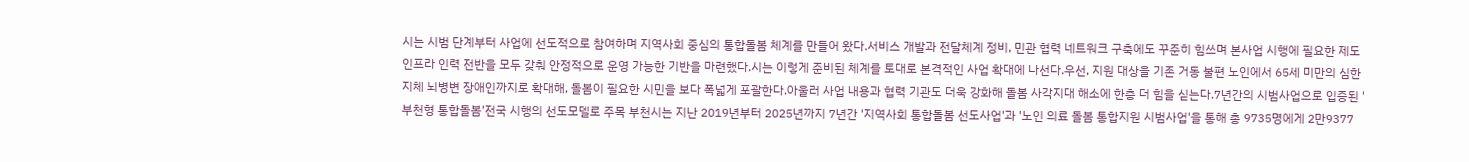시는 시범 단계부터 사업에 선도적으로 참여하며 지역사회 중심의 통합돌봄 체계를 만들어 왔다.서비스 개발과 전달체계 정비, 민관 협력 네트워크 구축에도 꾸준히 힘쓰며 본사업 시행에 필요한 제도 인프라 인력 전반을 모두 갖춰 안정적으로 운영 가능한 기반을 마련했다.시는 이렇게 준비된 체계를 토대로 본격적인 사업 확대에 나선다.우선, 지원 대상을 기존 거동 불편 노인에서 65세 미만의 심한 지체 뇌병변 장애인까지로 확대해, 돌봄이 필요한 시민을 보다 폭넓게 포괄한다.아울러 사업 내용과 협력 기관도 더욱 강화해 돌봄 사각지대 해소에 한층 더 힘을 싣는다.7년간의 시범사업으로 입증된 '부천형 통합돌봄'전국 시행의 선도모델로 주목 부천시는 지난 2019년부터 2025년까지 7년간 '지역사회 통합돌봄 선도사업'과 '노인 의료 돌봄 통합지원 시범사업'을 통해 총 9735명에게 2만9377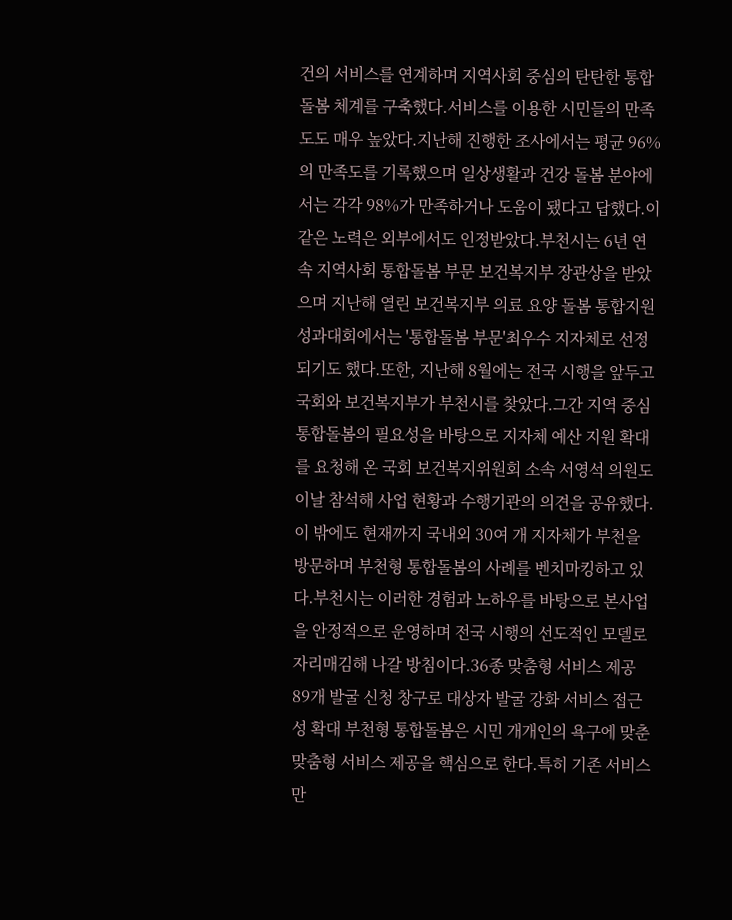건의 서비스를 연계하며 지역사회 중심의 탄탄한 통합돌봄 체계를 구축했다.서비스를 이용한 시민들의 만족도도 매우 높았다.지난해 진행한 조사에서는 평균 96%의 만족도를 기록했으며 일상생활과 건강 돌봄 분야에서는 각각 98%가 만족하거나 도움이 됐다고 답했다.이 같은 노력은 외부에서도 인정받았다.부천시는 6년 연속 지역사회 통합돌봄 부문 보건복지부 장관상을 받았으며 지난해 열린 보건복지부 의료 요양 돌봄 통합지원 성과대회에서는 '통합돌봄 부문'최우수 지자체로 선정되기도 했다.또한, 지난해 8월에는 전국 시행을 앞두고 국회와 보건복지부가 부천시를 찾았다.그간 지역 중심 통합돌봄의 필요성을 바탕으로 지자체 예산 지원 확대를 요청해 온 국회 보건복지위원회 소속 서영석 의원도 이날 참석해 사업 현황과 수행기관의 의견을 공유했다.이 밖에도 현재까지 국내외 30여 개 지자체가 부천을 방문하며 부천형 통합돌봄의 사례를 벤치마킹하고 있다.부천시는 이러한 경험과 노하우를 바탕으로 본사업을 안정적으로 운영하며 전국 시행의 선도적인 모델로 자리매김해 나갈 방침이다.36종 맞춤형 서비스 제공 89개 발굴 신청 창구로 대상자 발굴 강화 서비스 접근성 확대 부천형 통합돌봄은 시민 개개인의 욕구에 맞춘 맞춤형 서비스 제공을 핵심으로 한다.특히 기존 서비스만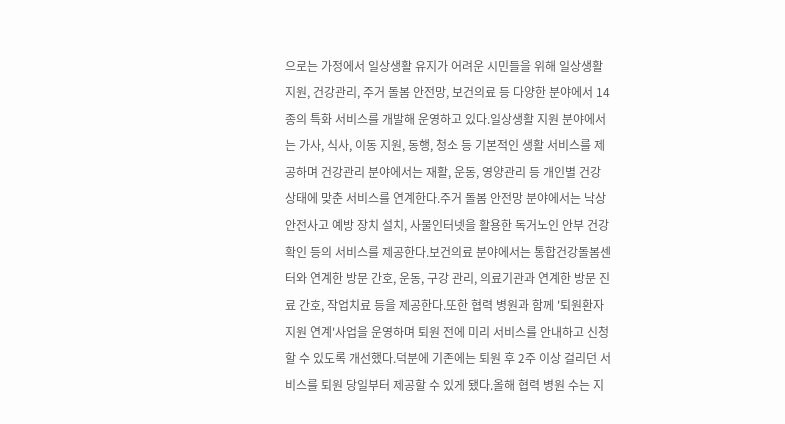으로는 가정에서 일상생활 유지가 어려운 시민들을 위해 일상생활 지원, 건강관리, 주거 돌봄 안전망, 보건의료 등 다양한 분야에서 14종의 특화 서비스를 개발해 운영하고 있다.일상생활 지원 분야에서는 가사, 식사, 이동 지원, 동행, 청소 등 기본적인 생활 서비스를 제공하며 건강관리 분야에서는 재활, 운동, 영양관리 등 개인별 건강 상태에 맞춘 서비스를 연계한다.주거 돌봄 안전망 분야에서는 낙상 안전사고 예방 장치 설치, 사물인터넷을 활용한 독거노인 안부 건강 확인 등의 서비스를 제공한다.보건의료 분야에서는 통합건강돌봄센터와 연계한 방문 간호, 운동, 구강 관리, 의료기관과 연계한 방문 진료 간호, 작업치료 등을 제공한다.또한 협력 병원과 함께 '퇴원환자 지원 연계'사업을 운영하며 퇴원 전에 미리 서비스를 안내하고 신청할 수 있도록 개선했다.덕분에 기존에는 퇴원 후 2주 이상 걸리던 서비스를 퇴원 당일부터 제공할 수 있게 됐다.올해 협력 병원 수는 지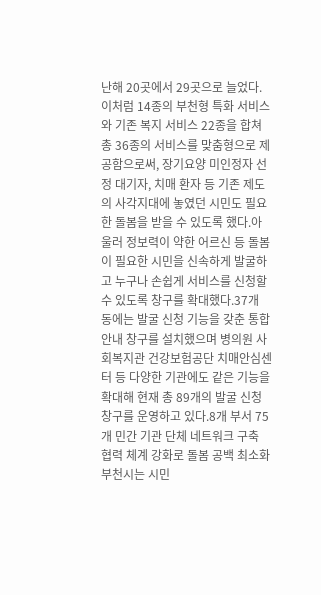난해 20곳에서 29곳으로 늘었다.이처럼 14종의 부천형 특화 서비스와 기존 복지 서비스 22종을 합쳐 총 36종의 서비스를 맞춤형으로 제공함으로써, 장기요양 미인정자 선정 대기자, 치매 환자 등 기존 제도의 사각지대에 놓였던 시민도 필요한 돌봄을 받을 수 있도록 했다.아울러 정보력이 약한 어르신 등 돌봄이 필요한 시민을 신속하게 발굴하고 누구나 손쉽게 서비스를 신청할 수 있도록 창구를 확대했다.37개 동에는 발굴 신청 기능을 갖춘 통합안내 창구를 설치했으며 병의원 사회복지관 건강보험공단 치매안심센터 등 다양한 기관에도 같은 기능을 확대해 현재 총 89개의 발굴 신청 창구를 운영하고 있다.8개 부서 75개 민간 기관 단체 네트워크 구축 협력 체계 강화로 돌봄 공백 최소화 부천시는 시민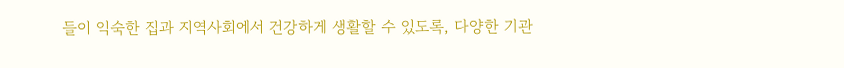들이 익숙한 집과 지역사회에서 건강하게 생활할 수 있도록, 다양한 기관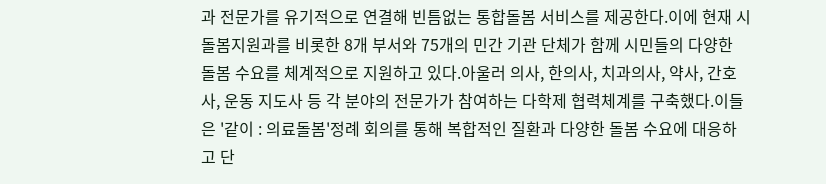과 전문가를 유기적으로 연결해 빈틈없는 통합돌봄 서비스를 제공한다.이에 현재 시 돌봄지원과를 비롯한 8개 부서와 75개의 민간 기관 단체가 함께 시민들의 다양한 돌봄 수요를 체계적으로 지원하고 있다.아울러 의사, 한의사, 치과의사, 약사, 간호사, 운동 지도사 등 각 분야의 전문가가 참여하는 다학제 협력체계를 구축했다.이들은 '같이 : 의료돌봄'정례 회의를 통해 복합적인 질환과 다양한 돌봄 수요에 대응하고 단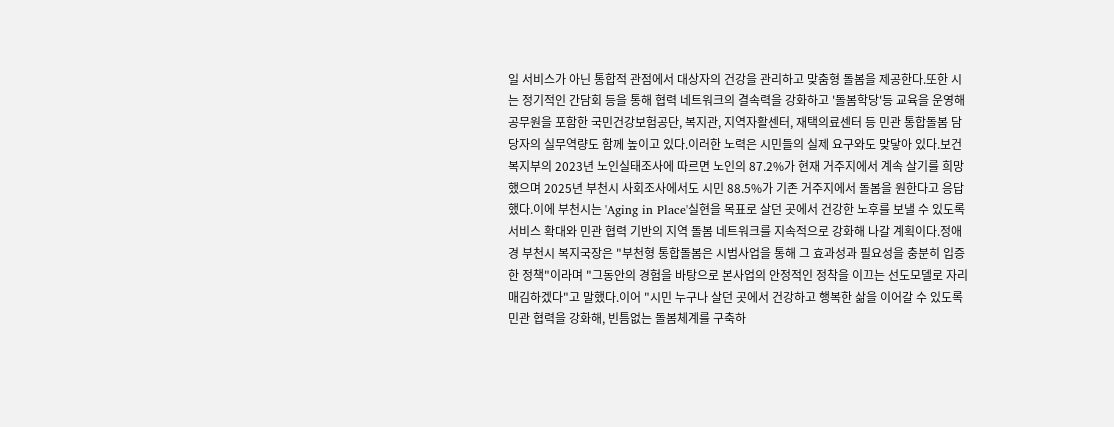일 서비스가 아닌 통합적 관점에서 대상자의 건강을 관리하고 맞춤형 돌봄을 제공한다.또한 시는 정기적인 간담회 등을 통해 협력 네트워크의 결속력을 강화하고 '돌봄학당'등 교육을 운영해 공무원을 포함한 국민건강보험공단, 복지관, 지역자활센터, 재택의료센터 등 민관 통합돌봄 담당자의 실무역량도 함께 높이고 있다.이러한 노력은 시민들의 실제 요구와도 맞닿아 있다.보건복지부의 2023년 노인실태조사에 따르면 노인의 87.2%가 현재 거주지에서 계속 살기를 희망했으며 2025년 부천시 사회조사에서도 시민 88.5%가 기존 거주지에서 돌봄을 원한다고 응답했다.이에 부천시는 'Aging in Place'실현을 목표로 살던 곳에서 건강한 노후를 보낼 수 있도록 서비스 확대와 민관 협력 기반의 지역 돌봄 네트워크를 지속적으로 강화해 나갈 계획이다.정애경 부천시 복지국장은 "부천형 통합돌봄은 시범사업을 통해 그 효과성과 필요성을 충분히 입증한 정책"이라며 "그동안의 경험을 바탕으로 본사업의 안정적인 정착을 이끄는 선도모델로 자리매김하겠다"고 말했다.이어 "시민 누구나 살던 곳에서 건강하고 행복한 삶을 이어갈 수 있도록 민관 협력을 강화해, 빈틈없는 돌봄체계를 구축하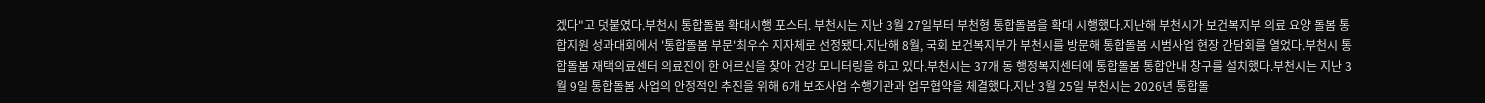겠다"고 덧붙였다.부천시 통합돌봄 확대시행 포스터. 부천시는 지난 3월 27일부터 부천형 통합돌봄을 확대 시행했다.지난해 부천시가 보건복지부 의료 요양 돌봄 통합지원 성과대회에서 '통합돌봄 부문'최우수 지자체로 선정됐다.지난해 8월, 국회 보건복지부가 부천시를 방문해 통합돌봄 시범사업 현장 간담회를 열었다.부천시 통합돌봄 재택의료센터 의료진이 한 어르신을 찾아 건강 모니터링을 하고 있다.부천시는 37개 동 행정복지센터에 통합돌봄 통합안내 창구를 설치했다.부천시는 지난 3월 9일 통합돌봄 사업의 안정적인 추진을 위해 6개 보조사업 수행기관과 업무협약을 체결했다.지난 3월 25일 부천시는 2026년 통합돌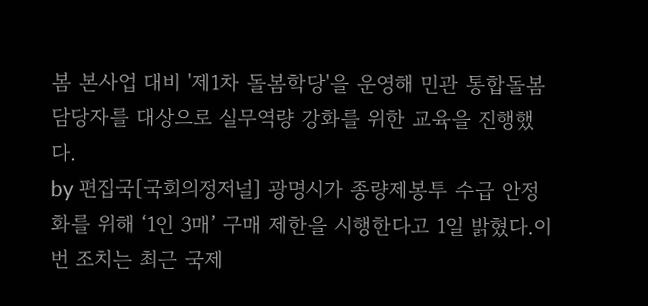봄 본사업 대비 '제1차 돌봄학당'을 운영해 민관 통합돌봄 담당자를 대상으로 실무역량 강화를 위한 교육을 진행했다.
by 편집국[국회의정저널] 광명시가 종량제봉투 수급 안정화를 위해 ‘1인 3매’ 구매 제한을 시행한다고 1일 밝혔다.이번 조치는 최근 국제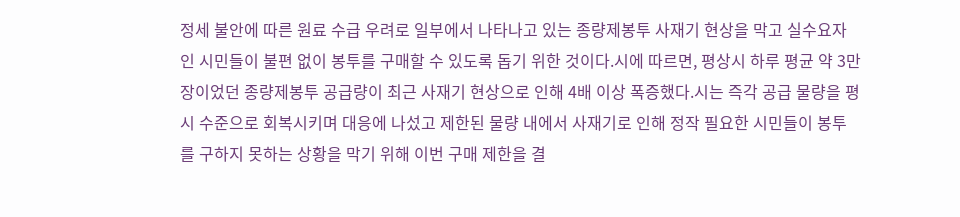정세 불안에 따른 원료 수급 우려로 일부에서 나타나고 있는 종량제봉투 사재기 현상을 막고 실수요자인 시민들이 불편 없이 봉투를 구매할 수 있도록 돕기 위한 것이다.시에 따르면, 평상시 하루 평균 약 3만 장이었던 종량제봉투 공급량이 최근 사재기 현상으로 인해 4배 이상 폭증했다.시는 즉각 공급 물량을 평시 수준으로 회복시키며 대응에 나섰고 제한된 물량 내에서 사재기로 인해 정작 필요한 시민들이 봉투를 구하지 못하는 상황을 막기 위해 이번 구매 제한을 결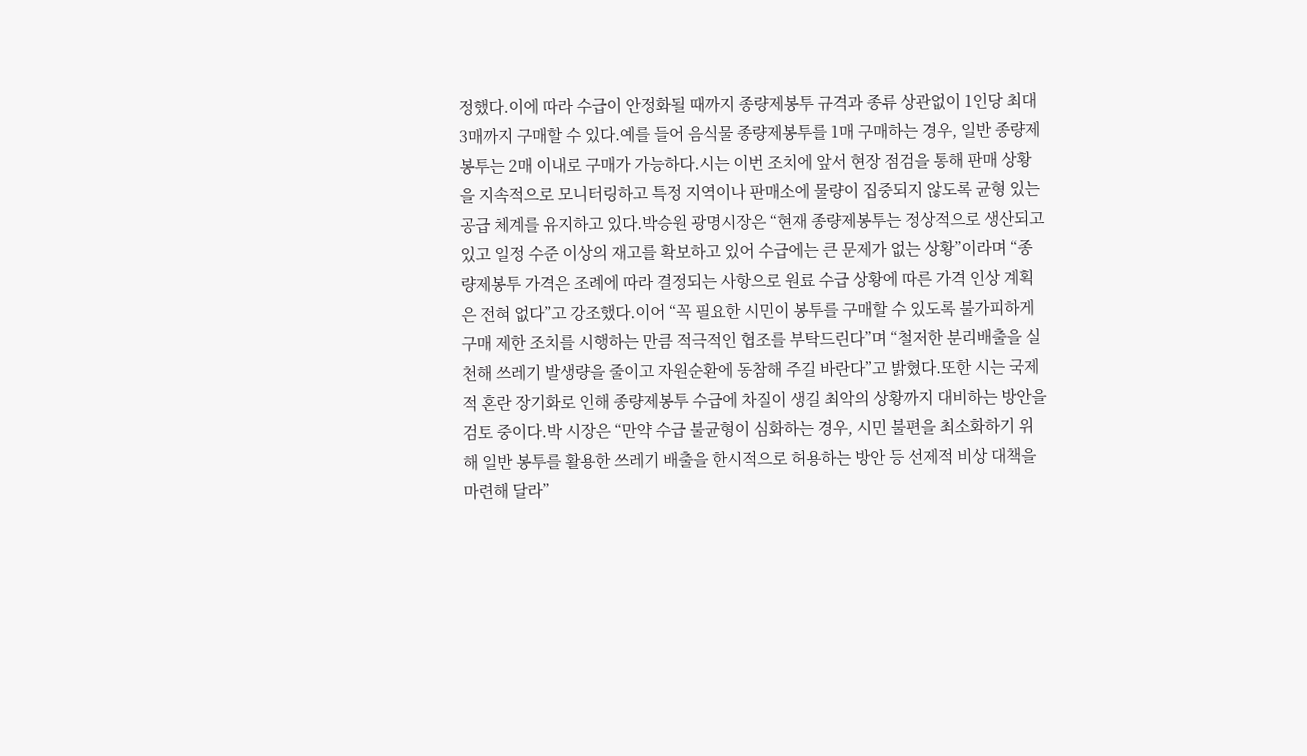정했다.이에 따라 수급이 안정화될 때까지 종량제봉투 규격과 종류 상관없이 1인당 최대 3매까지 구매할 수 있다.예를 들어 음식물 종량제봉투를 1매 구매하는 경우, 일반 종량제봉투는 2매 이내로 구매가 가능하다.시는 이번 조치에 앞서 현장 점검을 통해 판매 상황을 지속적으로 모니터링하고 특정 지역이나 판매소에 물량이 집중되지 않도록 균형 있는 공급 체계를 유지하고 있다.박승원 광명시장은 “현재 종량제봉투는 정상적으로 생산되고 있고 일정 수준 이상의 재고를 확보하고 있어 수급에는 큰 문제가 없는 상황”이라며 “종량제봉투 가격은 조례에 따라 결정되는 사항으로 원료 수급 상황에 따른 가격 인상 계획은 전혀 없다”고 강조했다.이어 “꼭 필요한 시민이 봉투를 구매할 수 있도록 불가피하게 구매 제한 조치를 시행하는 만큼 적극적인 협조를 부탁드린다”며 “철저한 분리배출을 실천해 쓰레기 발생량을 줄이고 자원순환에 동참해 주길 바란다”고 밝혔다.또한 시는 국제적 혼란 장기화로 인해 종량제봉투 수급에 차질이 생길 최악의 상황까지 대비하는 방안을 검토 중이다.박 시장은 “만약 수급 불균형이 심화하는 경우, 시민 불편을 최소화하기 위해 일반 봉투를 활용한 쓰레기 배출을 한시적으로 허용하는 방안 등 선제적 비상 대책을 마련해 달라”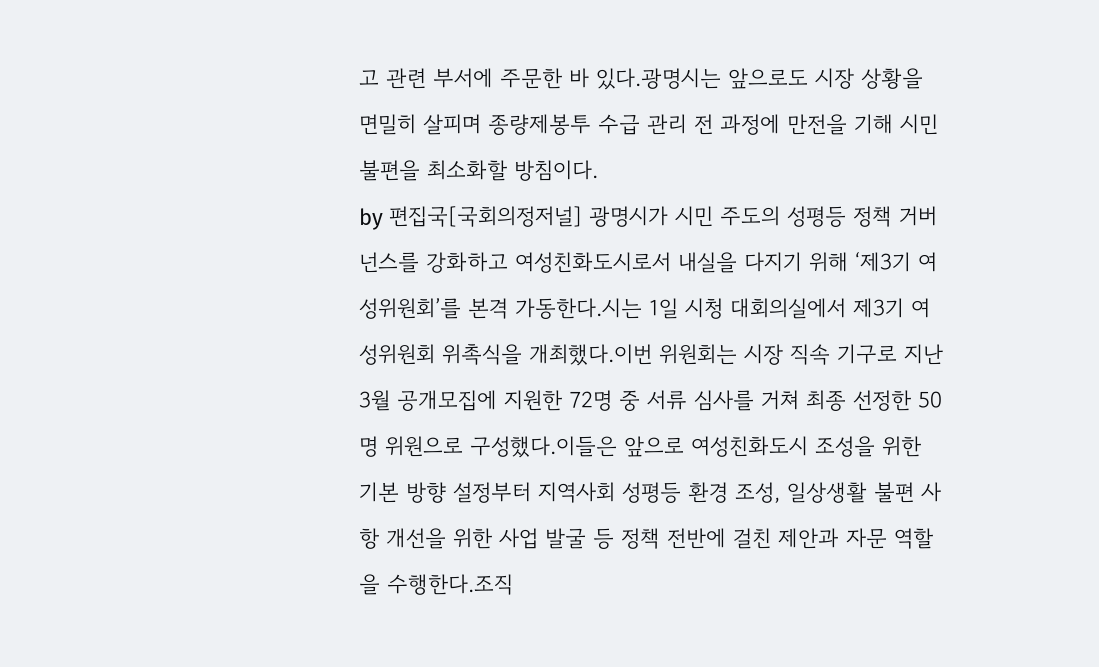고 관련 부서에 주문한 바 있다.광명시는 앞으로도 시장 상황을 면밀히 살피며 종량제봉투 수급 관리 전 과정에 만전을 기해 시민 불편을 최소화할 방침이다.
by 편집국[국회의정저널] 광명시가 시민 주도의 성평등 정책 거버넌스를 강화하고 여성친화도시로서 내실을 다지기 위해 ‘제3기 여성위원회’를 본격 가동한다.시는 1일 시청 대회의실에서 제3기 여성위원회 위촉식을 개최했다.이번 위원회는 시장 직속 기구로 지난 3월 공개모집에 지원한 72명 중 서류 심사를 거쳐 최종 선정한 50명 위원으로 구성했다.이들은 앞으로 여성친화도시 조성을 위한 기본 방향 설정부터 지역사회 성평등 환경 조성, 일상생활 불편 사항 개선을 위한 사업 발굴 등 정책 전반에 걸친 제안과 자문 역할을 수행한다.조직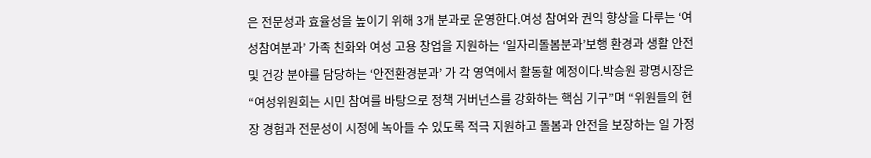은 전문성과 효율성을 높이기 위해 3개 분과로 운영한다.여성 참여와 권익 향상을 다루는 ‘여성참여분과’ 가족 친화와 여성 고용 창업을 지원하는 ‘일자리돌봄분과’보행 환경과 생활 안전 및 건강 분야를 담당하는 ‘안전환경분과’ 가 각 영역에서 활동할 예정이다.박승원 광명시장은 “여성위원회는 시민 참여를 바탕으로 정책 거버넌스를 강화하는 핵심 기구”며 “위원들의 현장 경험과 전문성이 시정에 녹아들 수 있도록 적극 지원하고 돌봄과 안전을 보장하는 일 가정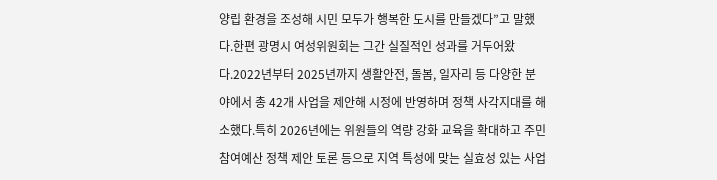양립 환경을 조성해 시민 모두가 행복한 도시를 만들겠다”고 말했다.한편 광명시 여성위원회는 그간 실질적인 성과를 거두어왔다.2022년부터 2025년까지 생활안전, 돌봄, 일자리 등 다양한 분야에서 총 42개 사업을 제안해 시정에 반영하며 정책 사각지대를 해소했다.특히 2026년에는 위원들의 역량 강화 교육을 확대하고 주민참여예산 정책 제안 토론 등으로 지역 특성에 맞는 실효성 있는 사업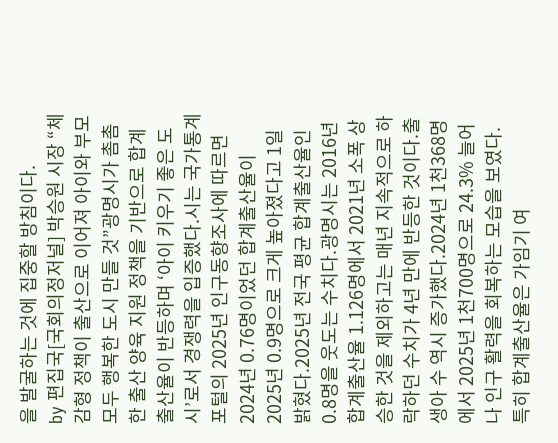을 발굴하는 것에 집중할 방침이다.
by 편집국[국회의정저널] 박승원 시장 “체감형 정책이 출산으로 이어져 아이와 부모 모두 행복한 도시 만들 것”광명시가 촘촘한 출산 양육 지원 정책을 기반으로 합계출산율이 반등하며 ‘아이 키우기 좋은 도시’로서 경쟁력을 입증했다.시는 국가통계포털의 2025년 인구동향조사에 따르면 2024년 0.76명이었던 합계출산율이 2025년 0.9명으로 크게 높아졌다고 1일 밝혔다.2025년 전국 평균 합계출산율인 0.8명을 웃도는 수치다.광명시는 2016년 합계출산율 1.126명에서 2021년 소폭 상승한 것을 제외하고는 매년 지속적으로 하락하던 수치가 4년 만에 반등한 것이다.출생아 수 역시 증가했다.2024년 1천368명에서 2025년 1천700명으로 24.3% 늘어나 인구 활력을 회복하는 모습을 보였다.특히 합계출산율은 가임기 여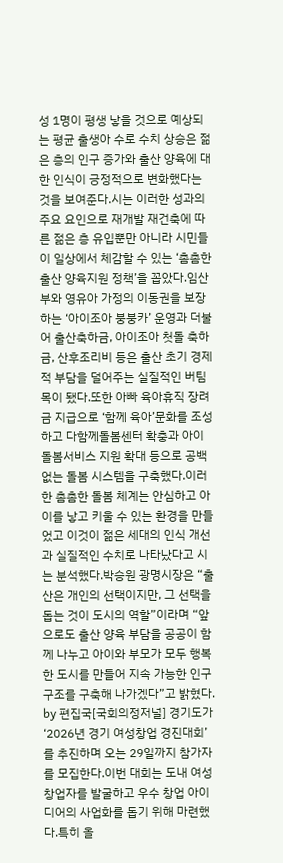성 1명이 평생 낳을 것으로 예상되는 평균 출생아 수로 수치 상승은 젊은 층의 인구 증가와 출산 양육에 대한 인식이 긍정적으로 변화했다는 것을 보여준다.시는 이러한 성과의 주요 요인으로 재개발 재건축에 따른 젊은 층 유입뿐만 아니라 시민들이 일상에서 체감할 수 있는 ‘촘촘한 출산 양육지원 정책’을 꼽았다.임산부와 영유아 가정의 이동권을 보장하는 ‘아이조아 붕붕카’ 운영과 더불어 출산축하금, 아이조아 첫돌 축하금, 산후조리비 등은 출산 초기 경제적 부담을 덜어주는 실질적인 버팀목이 됐다.또한 아빠 육아휴직 장려금 지급으로 ‘함께 육아’문화를 조성하고 다함께돌봄센터 확충과 아이돌봄서비스 지원 확대 등으로 공백 없는 돌봄 시스템을 구축했다.이러한 촘촘한 돌봄 체계는 안심하고 아이를 낳고 키울 수 있는 환경을 만들었고 이것이 젊은 세대의 인식 개선과 실질적인 수치로 나타났다고 시는 분석했다.박승원 광명시장은 “출산은 개인의 선택이지만, 그 선택을 돕는 것이 도시의 역할”이라며 “앞으로도 출산 양육 부담을 공공이 함께 나누고 아이와 부모가 모두 행복한 도시를 만들어 지속 가능한 인구 구조를 구축해 나가겠다”고 밝혔다.
by 편집국[국회의정저널] 경기도가 ‘2026년 경기 여성창업 경진대회’를 추진하며 오는 29일까지 참가자를 모집한다.이번 대회는 도내 여성창업자를 발굴하고 우수 창업 아이디어의 사업화를 돕기 위해 마련했다.특히 올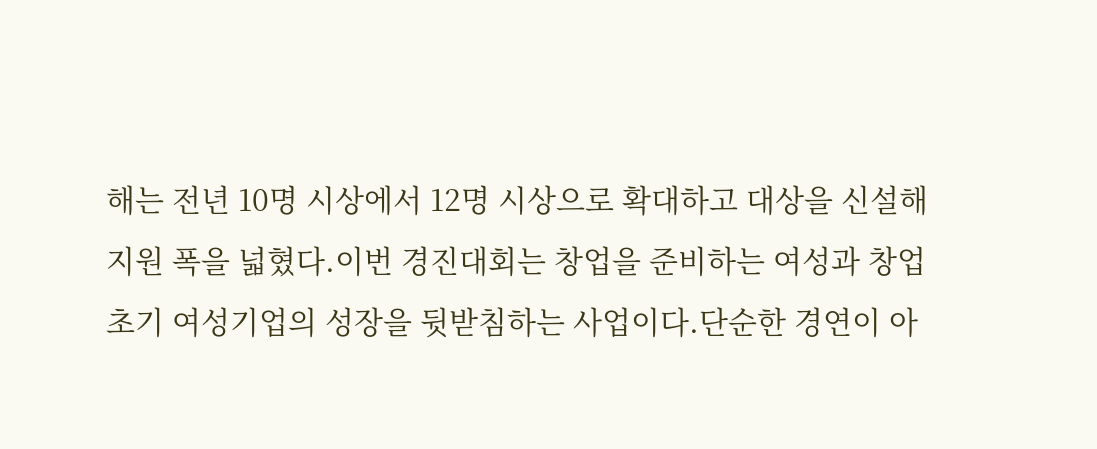해는 전년 10명 시상에서 12명 시상으로 확대하고 대상을 신설해 지원 폭을 넓혔다.이번 경진대회는 창업을 준비하는 여성과 창업 초기 여성기업의 성장을 뒷받침하는 사업이다.단순한 경연이 아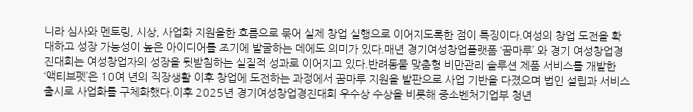니라 심사와 멘토링, 시상, 사업화 지원을한 흐름으로 묶어 실제 창업 실행으로 이어지도록한 점이 특징이다.여성의 창업 도전을 확대하고 성장 가능성이 높은 아이디어를 조기에 발굴하는 데에도 의미가 있다.매년 경기여성창업플랫폼 ‘꿈마루’ 와 경기 여성창업경진대회는 여성창업자의 성장을 뒷받침하는 실질적 성과로 이어지고 있다.반려동물 맞춤형 비만관리 솔루션 제품 서비스를 개발한 ‘액티브펫’은 10여 년의 직장생활 이후 창업에 도전하는 과정에서 꿈마루 지원을 발판으로 사업 기반을 다졌으며 법인 설립과 서비스 출시로 사업화를 구체화했다.이후 2025년 경기여성창업경진대회 우수상 수상을 비롯해 중소벤처기업부 청년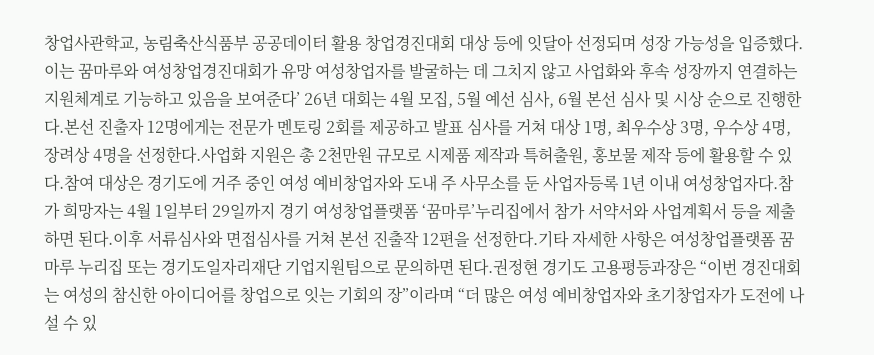창업사관학교, 농림축산식품부 공공데이터 활용 창업경진대회 대상 등에 잇달아 선정되며 성장 가능성을 입증했다.이는 꿈마루와 여성창업경진대회가 유망 여성창업자를 발굴하는 데 그치지 않고 사업화와 후속 성장까지 연결하는 지원체계로 기능하고 있음을 보여준다’ 26년 대회는 4월 모집, 5월 예선 심사, 6월 본선 심사 및 시상 순으로 진행한다.본선 진출자 12명에게는 전문가 멘토링 2회를 제공하고 발표 심사를 거쳐 대상 1명, 최우수상 3명, 우수상 4명, 장려상 4명을 선정한다.사업화 지원은 총 2천만원 규모로 시제품 제작과 특허출원, 홍보물 제작 등에 활용할 수 있다.참여 대상은 경기도에 거주 중인 여성 예비창업자와 도내 주 사무소를 둔 사업자등록 1년 이내 여성창업자다.참가 희망자는 4월 1일부터 29일까지 경기 여성창업플랫폼 ‘꿈마루’누리집에서 참가 서약서와 사업계획서 등을 제출하면 된다.이후 서류심사와 면접심사를 거쳐 본선 진출작 12편을 선정한다.기타 자세한 사항은 여성창업플랫폼 꿈마루 누리집 또는 경기도일자리재단 기업지원팀으로 문의하면 된다.권정현 경기도 고용평등과장은 “이번 경진대회는 여성의 참신한 아이디어를 창업으로 잇는 기회의 장”이라며 “더 많은 여성 예비창업자와 초기창업자가 도전에 나설 수 있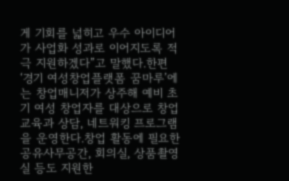게 기회를 넓히고 우수 아이디어가 사업화 성과로 이어지도록 적극 지원하겠다”고 말했다.한편 ‘경기 여성창업플랫폼 꿈마루’에는 창업매니저가 상주해 예비 초기 여성 창업자를 대상으로 창업교육과 상담, 네트워킹 프로그램을 운영한다.창업 활동에 필요한 공유사무공간, 회의실, 상품촬영실 등도 지원한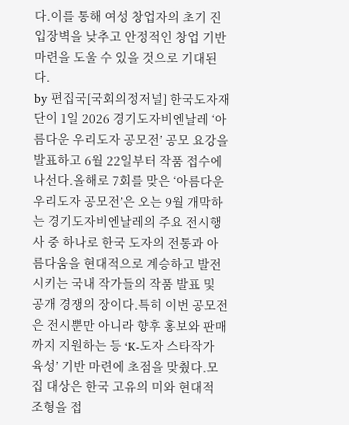다.이를 통해 여성 창업자의 초기 진입장벽을 낮추고 안정적인 창업 기반 마련을 도울 수 있을 것으로 기대된다.
by 편집국[국회의정저널] 한국도자재단이 1일 2026 경기도자비엔날레 ‘아름다운 우리도자 공모전’ 공모 요강을 발표하고 6월 22일부터 작품 접수에 나선다.올해로 7회를 맞은 ‘아름다운 우리도자 공모전’은 오는 9월 개막하는 경기도자비엔날레의 주요 전시행사 중 하나로 한국 도자의 전통과 아름다움을 현대적으로 계승하고 발전시키는 국내 작가들의 작품 발표 및 공개 경쟁의 장이다.특히 이번 공모전은 전시뿐만 아니라 향후 홍보와 판매까지 지원하는 등 ‘K-도자 스타작가 육성’ 기반 마련에 초점을 맞췄다.모집 대상은 한국 고유의 미와 현대적 조형을 접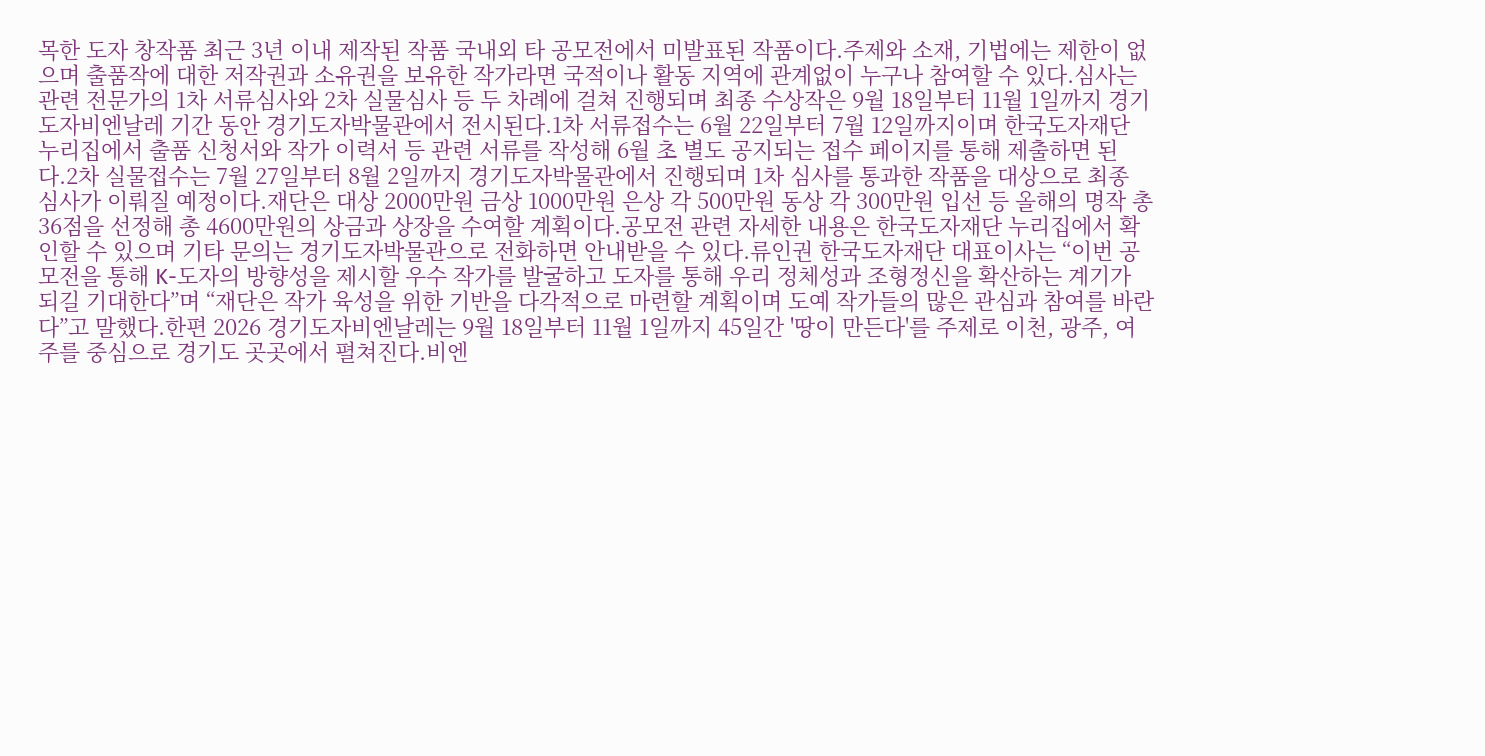목한 도자 창작품 최근 3년 이내 제작된 작품 국내외 타 공모전에서 미발표된 작품이다.주제와 소재, 기법에는 제한이 없으며 출품작에 대한 저작권과 소유권을 보유한 작가라면 국적이나 활동 지역에 관계없이 누구나 참여할 수 있다.심사는 관련 전문가의 1차 서류심사와 2차 실물심사 등 두 차례에 걸쳐 진행되며 최종 수상작은 9월 18일부터 11월 1일까지 경기도자비엔날레 기간 동안 경기도자박물관에서 전시된다.1차 서류접수는 6월 22일부터 7월 12일까지이며 한국도자재단 누리집에서 출품 신청서와 작가 이력서 등 관련 서류를 작성해 6월 초 별도 공지되는 접수 페이지를 통해 제출하면 된다.2차 실물접수는 7월 27일부터 8월 2일까지 경기도자박물관에서 진행되며 1차 심사를 통과한 작품을 대상으로 최종 심사가 이뤄질 예정이다.재단은 대상 2000만원 금상 1000만원 은상 각 500만원 동상 각 300만원 입선 등 올해의 명작 총 36점을 선정해 총 4600만원의 상금과 상장을 수여할 계획이다.공모전 관련 자세한 내용은 한국도자재단 누리집에서 확인할 수 있으며 기타 문의는 경기도자박물관으로 전화하면 안내받을 수 있다.류인권 한국도자재단 대표이사는 “이번 공모전을 통해 K-도자의 방향성을 제시할 우수 작가를 발굴하고 도자를 통해 우리 정체성과 조형정신을 확산하는 계기가 되길 기대한다”며 “재단은 작가 육성을 위한 기반을 다각적으로 마련할 계획이며 도예 작가들의 많은 관심과 참여를 바란다”고 말했다.한편 2026 경기도자비엔날레는 9월 18일부터 11월 1일까지 45일간 '땅이 만든다'를 주제로 이천, 광주, 여주를 중심으로 경기도 곳곳에서 펼쳐진다.비엔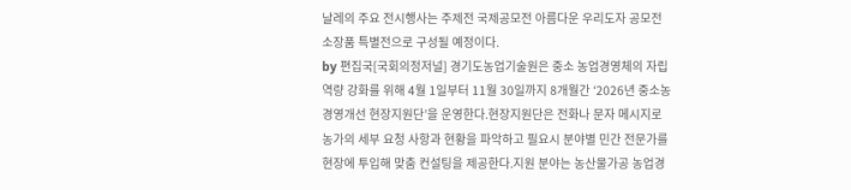날레의 주요 전시행사는 주제전 국제공모전 아름다운 우리도자 공모전 소장품 특별전으로 구성될 예정이다.
by 편집국[국회의정저널] 경기도농업기술원은 중소 농업경영체의 자립역량 강화를 위해 4월 1일부터 11월 30일까지 8개월간 ‘2026년 중소농 경영개선 현장지원단’을 운영한다.현장지원단은 전화나 문자 메시지로 농가의 세부 요청 사항과 현황을 파악하고 필요시 분야별 민간 전문가를 현장에 투입해 맞춤 컨설팅을 제공한다.지원 분야는 농산물가공 농업경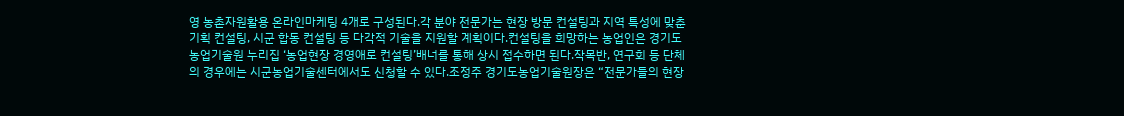영 농촌자원활용 온라인마케팅 4개로 구성된다.각 분야 전문가는 현장 방문 컨설팅과 지역 특성에 맞춘 기획 컨설팅, 시군 합동 컨설팅 등 다각적 기술을 지원할 계획이다.컨설팅을 희망하는 농업인은 경기도농업기술원 누리집 ‘농업현장 경영애로 컨설팅’배너를 통해 상시 접수하면 된다.작목반, 연구회 등 단체의 경우에는 시군농업기술센터에서도 신청할 수 있다.조정주 경기도농업기술원장은 “전문가들의 현장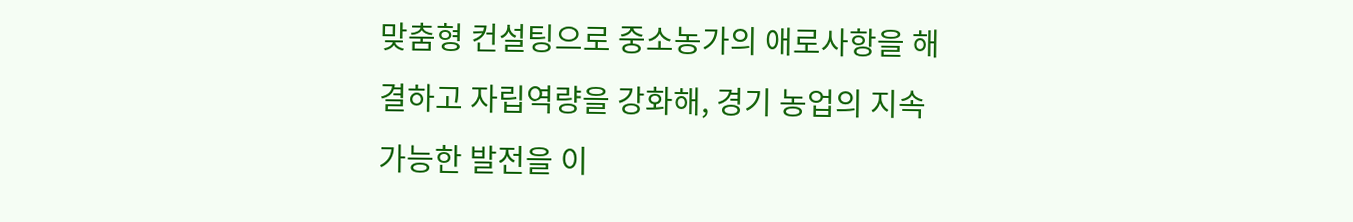맞춤형 컨설팅으로 중소농가의 애로사항을 해결하고 자립역량을 강화해, 경기 농업의 지속가능한 발전을 이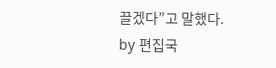끌겠다”고 말했다.
by 편집국